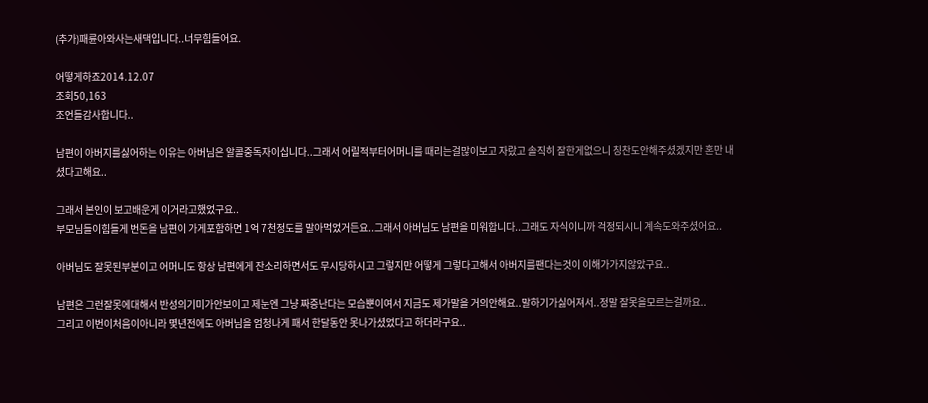(추가)패륜아와사는새댁입니다..너무힘들어요.

어떻게하죠2014.12.07
조회50,163
조언들감사합니다..

남편이 아버지를싫어하는 이유는 아버님은 알콜중독자이십니다..그래서 어릴적부터어머니를 때리는걸많이보고 자랐고 솔직히 잘한게없으니 칭찬도안해주셨겠지만 혼만 내셨다고해요..

그래서 본인이 보고배운게 이거라고했었구요..
부모님들이힘들게 번돈을 남편이 가게포함하면 1억 7천정도를 말아먹었거든요..그래서 아버님도 남편을 미워합니다..그래도 자식이니까 걱정되시니 계속도와주셨어요..

아버님도 잘못된부분이고 어머니도 항상 남편에게 잔소리하면서도 무시당하시고 그렇지만 어떻게 그렇다고해서 아버지를팬다는것이 이해가가지않았구요..

남편은 그런잘못에대해서 반성의기미가안보이고 제눈엔 그냥 짜증난다는 모습뿐이여서 지금도 제가말을 거의안해요..말하기가싫어져서..정말 잘못을모르는걸까요..
그리고 이번이처음이아니라 몇년전에도 아버님을 엄청나게 패서 한달동안 못나가셨었다고 하더라구요..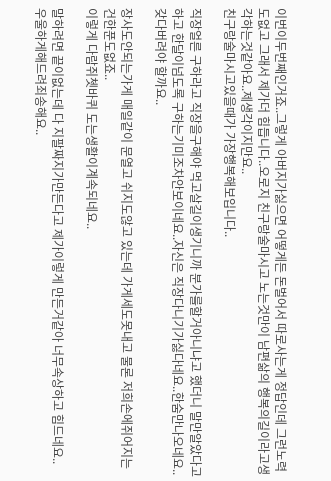이번이두번째인거죠..그렇게 아버지가싫으면 어떻게든 돈벌어서 따로사는게 정답인데 그런노력도없고 그래서 제가더 힘듭니다..오로지 친구랑술마시고 노는것만이 남편삶의 행복의길이라고생각하는것같아요..제생각이지만요..
친구랑술마시고있을때가 가장행복해보입니다..

직장얼른 구하라고 직장을구해야 먹고살길이생기니까 분가를할거아니냐고 했더니 말만알았다고하고 한달이넘도록 구하는기미조차안보이네요..자신은 직장다니기가싫다네요..한숨만나오네요..갖다버려야 할까요..

장사도안되는가게 매일같이 문열고 쉬지도않고 있는데 가게세도못내고 물론 저희손에쥐어지는건한푼도없죠..
이렇게 다람쥐쳇바퀴 도는생활이계속되네요..

말하려면 끝이없는데 다 지팔짜지가만든다고 제가이렇게 만든거같아 너무속상하고 힘드네요..
우울하게해드려죄송해요..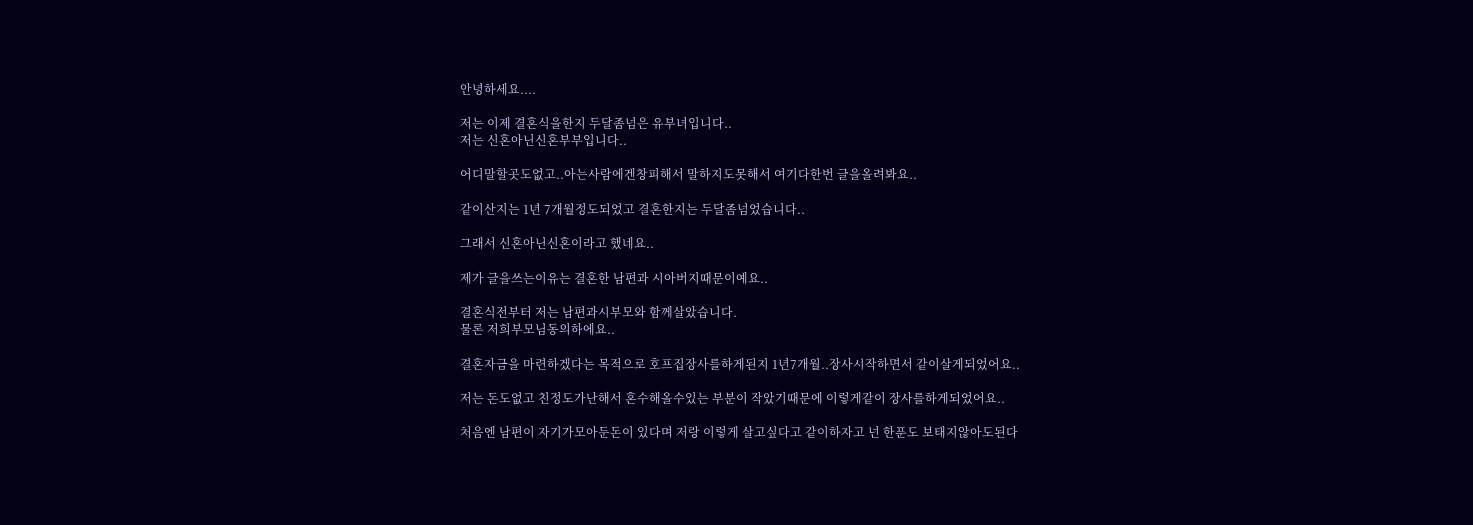안녕하세요....

저는 이제 결혼식을한지 두달좀넘은 유부녀입니다..
저는 신혼아닌신혼부부입니다..

어디말할곳도없고..아는사람에겐창피해서 말하지도못해서 여기다한번 글을올려봐요..

같이산지는 1년 7개월정도되었고 결혼한지는 두달좀넘었습니다..

그래서 신혼아닌신혼이라고 했네요..

제가 글을쓰는이유는 결혼한 남편과 시아버지때문이예요..

결혼식전부터 저는 남편과시부모와 함께살았습니다.
물론 저희부모님동의하에요..

결혼자금을 마련하겠다는 목적으로 호프집장사를하게된지 1년7개월..장사시작하면서 같이살게되었어요..

저는 돈도없고 친정도가난해서 혼수해올수있는 부분이 작았기때문에 이렇게같이 장사를하게되었어요..

처음엔 남편이 자기가모아둔돈이 있다며 저랑 이렇게 살고싶다고 같이하자고 넌 한푼도 보태지않아도된다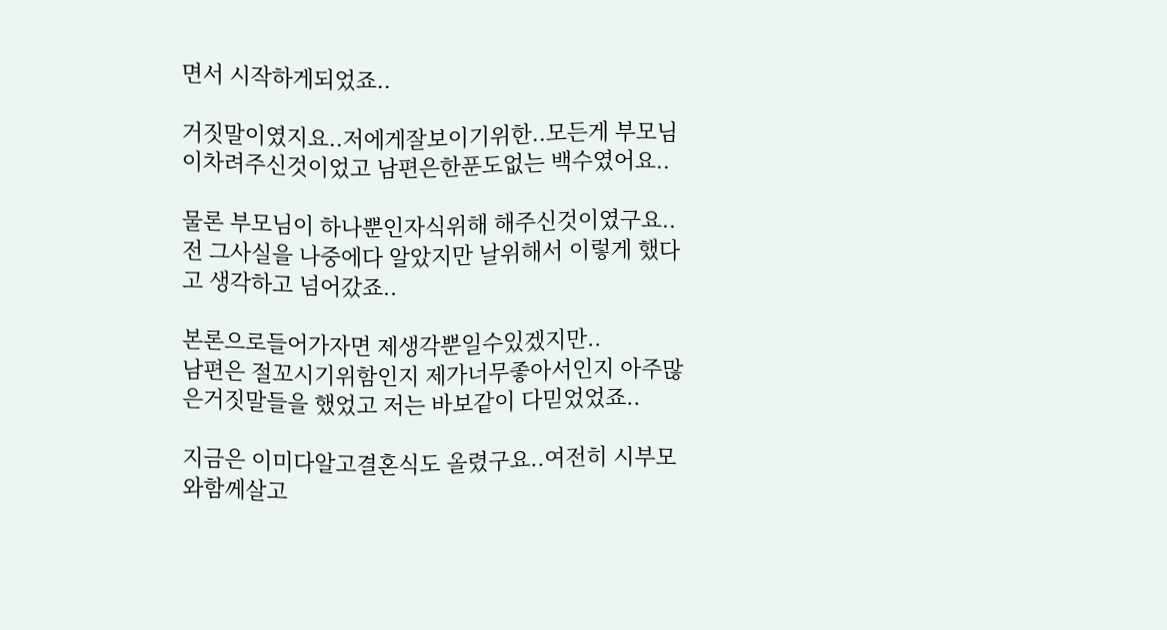면서 시작하게되었죠..

거짓말이였지요..저에게잘보이기위한..모든게 부모님이차려주신것이었고 남편은한푼도없는 백수였어요..

물론 부모님이 하나뿐인자식위해 해주신것이였구요..
전 그사실을 나중에다 알았지만 날위해서 이렇게 했다고 생각하고 넘어갔죠..

본론으로들어가자면 제생각뿐일수있겠지만..
남편은 절꼬시기위함인지 제가너무좋아서인지 아주많은거짓말들을 했었고 저는 바보같이 다믿었었죠..

지금은 이미다알고결혼식도 올렸구요..여전히 시부모와함께살고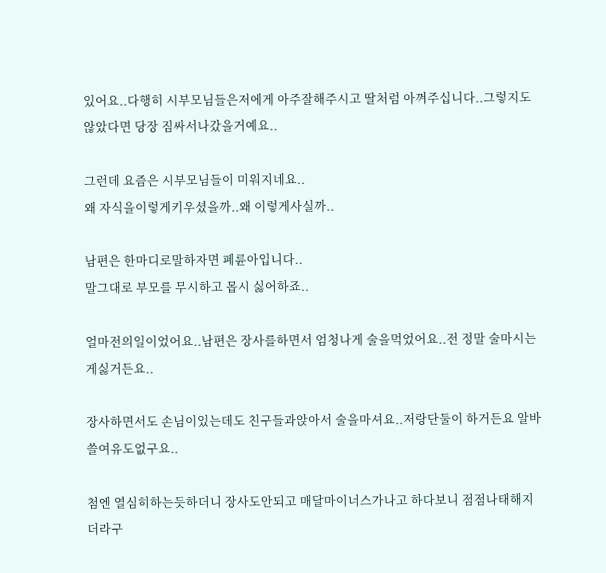있어요..다행히 시부모님들은저에게 아주잘해주시고 딸처럼 아껴주십니다..그렇지도않았다면 당장 짐싸서나갔을거예요..

그런데 요즘은 시부모님들이 미워지네요..
왜 자식을이렇게키우셨을까..왜 이렇게사실까..

남편은 한마디로말하자면 폐륜아입니다..
말그대로 부모를 무시하고 몹시 싫어하죠..

얼마전의일이었어요..남편은 장사를하면서 엄청나게 술을먹었어요..전 정말 술마시는게싫거든요..

장사하면서도 손님이있는데도 친구들과앉아서 술을마셔요..저랑단둘이 하거든요 알바쓸여유도없구요..

첨엔 열심히하는듯하더니 장사도안되고 매달마이너스가나고 하다보니 점점나태해지더라구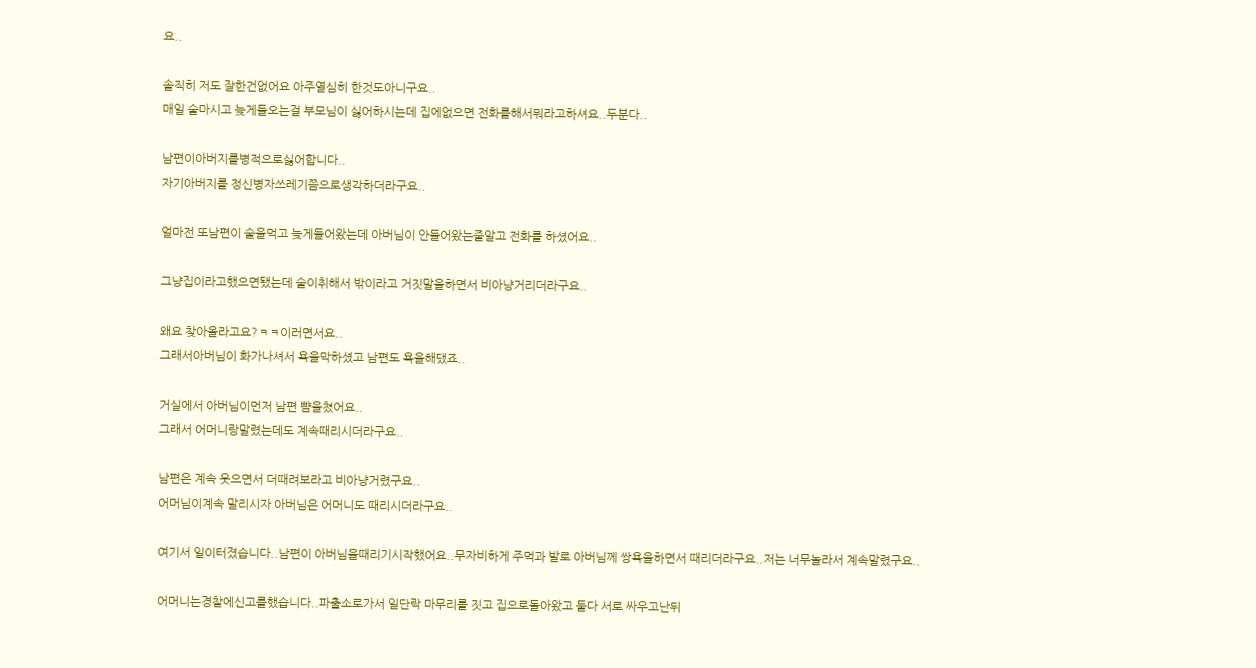요..

솔직히 저도 잘한건없어요 아주열심히 한것도아니구요..
매일 술마시고 늦게들오는걸 부모님이 싫어하시는데 집에없으면 전화를해서뭐라고하셔요..두분다..

남편이아버지를병적으로싫어합니다..
자기아버지를 정신병자쓰레기쯤으로생각하더라구요..

얼마전 또남편이 술을먹고 늦게들어왔는데 아버님이 안들어왔는줄알고 전화를 하셨어요..

그냥집이라고했으면됐는데 술이취해서 밖이라고 거짓말을하면서 비아냥거리더라구요..

왜요 찾아올라고요?ㅋㅋ이러면서요..
그래서아버님이 화가나셔서 욕을막하셨고 남편도 욕을해댔죠..

거실에서 아버님이먼저 남편 뺨을쳤어요..
그래서 어머니랑말렸는데도 계속때리시더라구요..

남편은 계속 웃으면서 더때려보라고 비아냥거렸구요..
어머님이계속 말리시자 아버님은 어머니도 때리시더라구요..

여기서 일이터졌습니다..남편이 아버님을때리기시작했어요..무자비하게 주먹과 발로 아버님께 쌍욕을하면서 때리더라구요..저는 너무놀라서 계속말렸구요..

어머니는경찰에신고를했습니다..파출소로가서 일단락 마무리를 짓고 집으로돌아왔고 둘다 서로 싸우고난뒤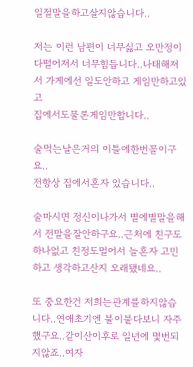일절말을하고살지않습니다..

저는 이런 남편이 너무싫고 오만정이다떨어져서 너무힘듭니다..나태해져서 가게에선 일도안하고 게임만하고있고
집에서도물론게임만합니다..

술먹는날은거의 이틀에한번꼴이구요..
전항상 집에서혼자 있습니다..

술마시면 정신이나가서 별에별말을해서 전말을잘안하구요..근처에 친구도하나없고 친정도멀어서 늘혼자 고민하고 생각하고산지 오래됐네요..

또 중요한건 저희는관계를하지않습니다..연애초기엔 불이붙다보니 자주했구요..같이산이후로 일년에 몇번되지않죠..여자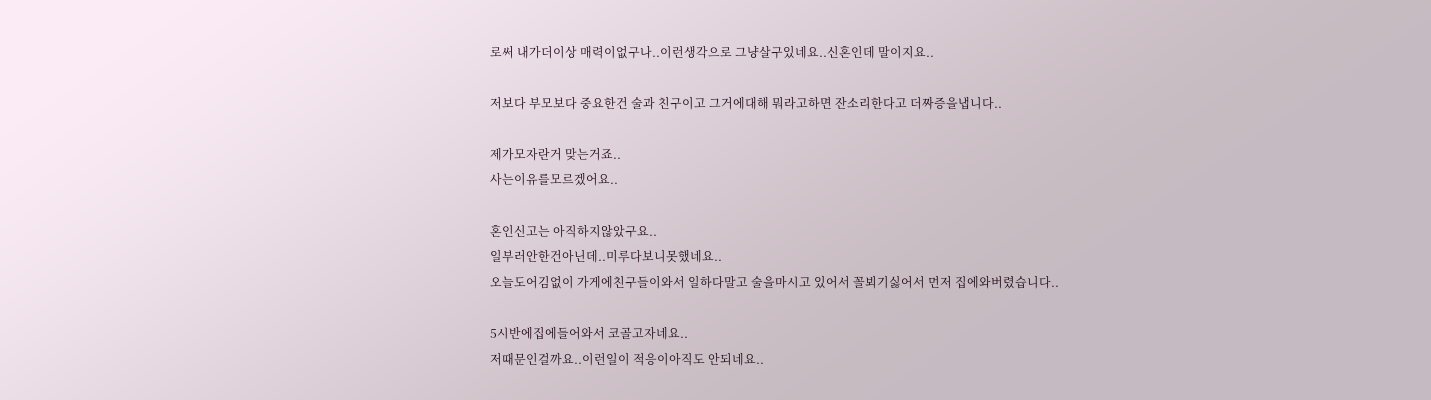로써 내가더이상 매력이없구나..이런생각으로 그냥살구있네요..신혼인데 말이지요..

저보다 부모보다 중요한건 술과 친구이고 그거에대해 뭐라고하면 잔소리한다고 더짜증을냅니다..

제가모자란거 맞는거죠..
사는이유를모르겠어요..

혼인신고는 아직하지않았구요..
일부러안한건아닌데..미루다보니못했네요..
오늘도어김없이 가게에친구들이와서 일하다말고 술을마시고 있어서 꼴뵈기싫어서 먼저 집에와버렸습니다..

5시반에집에들어와서 코골고자네요..
저때문인걸까요..이런일이 적응이아직도 안되네요..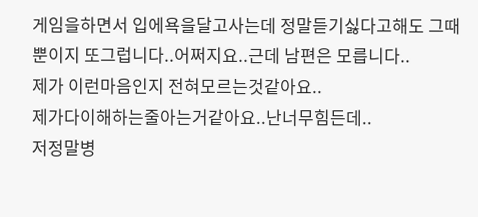게임을하면서 입에욕을달고사는데 정말듣기싫다고해도 그때뿐이지 또그럽니다..어쩌지요..근데 남편은 모릅니다..
제가 이런마음인지 전혀모르는것같아요..
제가다이해하는줄아는거같아요..난너무힘든데..
저정말병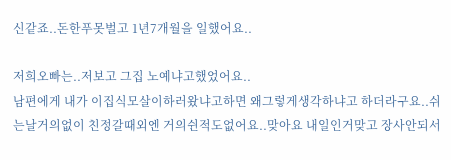신같죠..돈한푸못벌고 1년7개월을 일했어요..

저희오빠는..저보고 그집 노예냐고했었어요..
남편에게 내가 이집식모살이하러왔냐고하면 왜그렇게생각하냐고 하더라구요..쉬는날거의없이 친정갈때외엔 거의쉰적도없어요..맞아요 내일인거맞고 장사안되서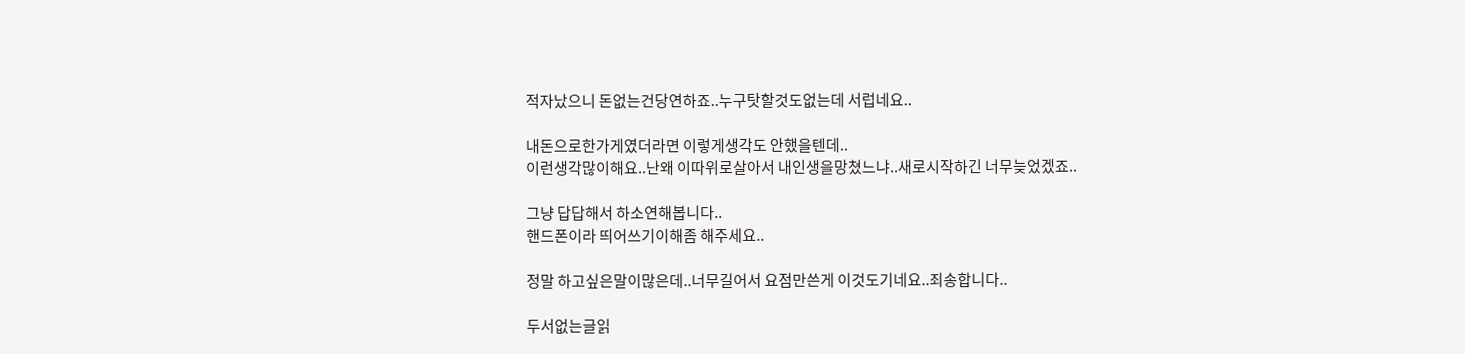적자났으니 돈없는건당연하죠..누구탓할것도없는데 서럽네요..

내돈으로한가게였더라면 이렇게생각도 안했을텐데..
이런생각많이해요..난왜 이따위로살아서 내인생을망쳤느냐..새로시작하긴 너무늦었겠죠..

그냥 답답해서 하소연해봅니다..
핸드폰이라 띄어쓰기이해좀 해주세요..

정말 하고싶은말이많은데..너무길어서 요점만쓴게 이것도기네요..죄송합니다..

두서없는글읽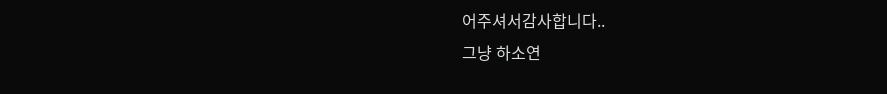어주셔서감사합니다..
그냥 하소연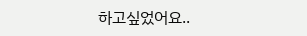하고싶었어요..